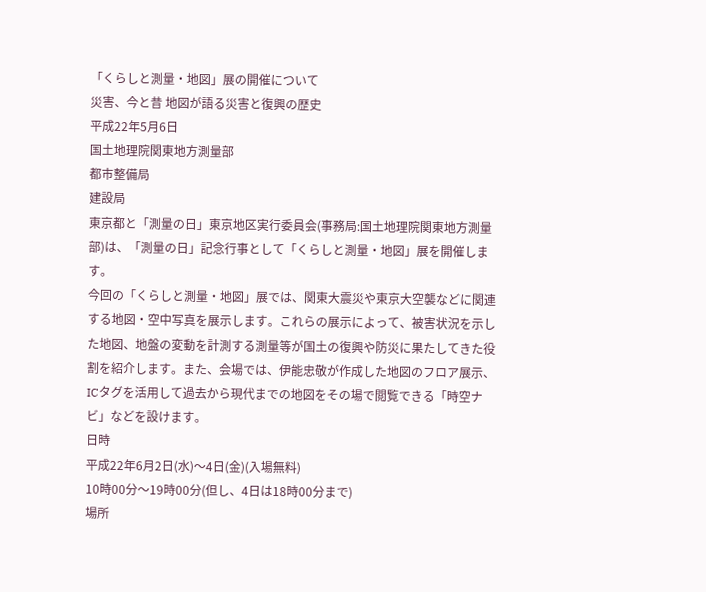「くらしと測量・地図」展の開催について
災害、今と昔 地図が語る災害と復興の歴史
平成22年5月6日
国土地理院関東地方測量部
都市整備局
建設局
東京都と「測量の日」東京地区実行委員会(事務局:国土地理院関東地方測量部)は、「測量の日」記念行事として「くらしと測量・地図」展を開催します。
今回の「くらしと測量・地図」展では、関東大震災や東京大空襲などに関連する地図・空中写真を展示します。これらの展示によって、被害状況を示した地図、地盤の変動を計測する測量等が国土の復興や防災に果たしてきた役割を紹介します。また、会場では、伊能忠敬が作成した地図のフロア展示、ICタグを活用して過去から現代までの地図をその場で閲覧できる「時空ナビ」などを設けます。
日時
平成22年6月2日(水)〜4日(金)(入場無料)
10時00分〜19時00分(但し、4日は18時00分まで)
場所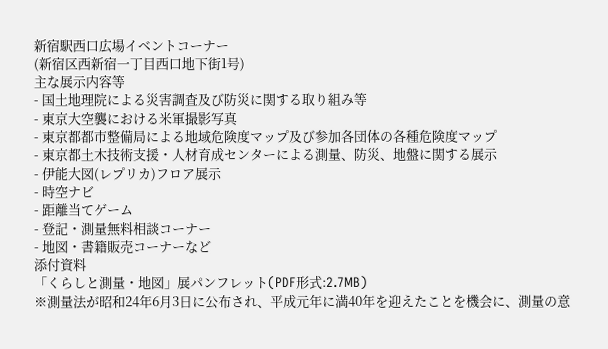新宿駅西口広場イベントコーナー
(新宿区西新宿一丁目西口地下街1号)
主な展示内容等
- 国土地理院による災害調査及び防災に関する取り組み等
- 東京大空襲における米軍撮影写真
- 東京都都市整備局による地域危険度マップ及び参加各団体の各種危険度マップ
- 東京都土木技術支援・人材育成センターによる測量、防災、地盤に関する展示
- 伊能大図(レプリカ)フロア展示
- 時空ナビ
- 距離当てゲーム
- 登記・測量無料相談コーナー
- 地図・書籍販売コーナーなど
添付資料
「くらしと測量・地図」展パンフレット(PDF形式:2.7MB)
※測量法が昭和24年6月3日に公布され、平成元年に満40年を迎えたことを機会に、測量の意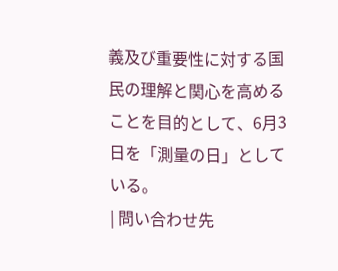義及び重要性に対する国民の理解と関心を高めることを目的として、6月3日を「測量の日」としている。
| 問い合わせ先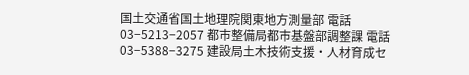国土交通省国土地理院関東地方測量部 電話 03−5213−2057 都市整備局都市基盤部調整課 電話 03−5388−3275 建設局土木技術支援・人材育成セ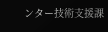ンター技術支援課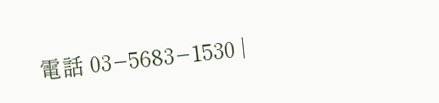電話 03−5683−1530 |